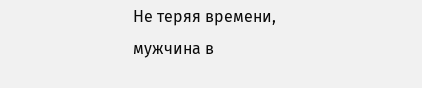Не теряя времени, мужчина в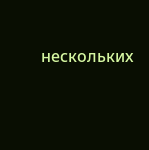нескольких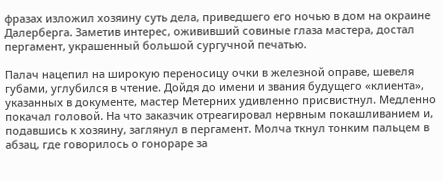фразах изложил хозяину суть дела, приведшего его ночью в дом на окраине Далерберга. Заметив интерес, ожививший совиные глаза мастера, достал пергамент, украшенный большой сургучной печатью.

Палач нацепил на широкую переносицу очки в железной оправе, шевеля губами, углубился в чтение. Дойдя до имени и звания будущего «клиента», указанных в документе, мастер Метерних удивленно присвистнул. Медленно покачал головой. На что заказчик отреагировал нервным покашливанием и, подавшись к хозяину, заглянул в пергамент. Молча ткнул тонким пальцем в абзац, где говорилось о гонораре за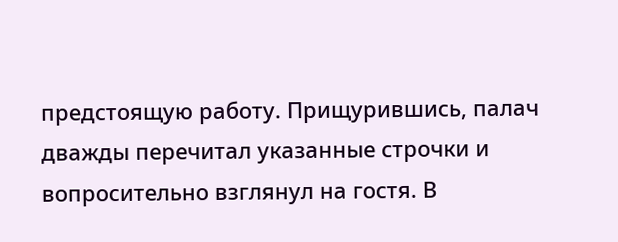предстоящую работу. Прищурившись, палач дважды перечитал указанные строчки и вопросительно взглянул на гостя. В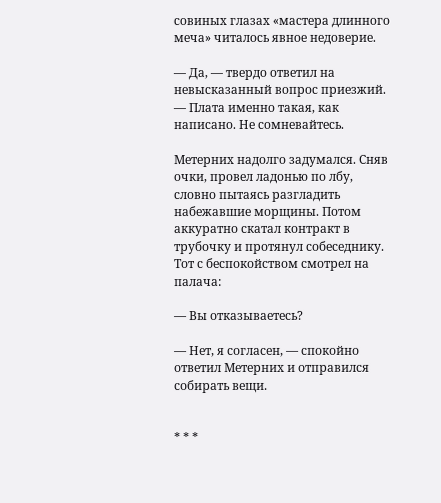совиных глазах «мастера длинного меча» читалось явное недоверие.

— Да, — твердо ответил на невысказанный вопрос приезжий. — Плата именно такая, как написано. Не сомневайтесь.

Метерних надолго задумался. Сняв очки, провел ладонью по лбу, словно пытаясь разгладить набежавшие морщины. Потом аккуратно скатал контракт в трубочку и протянул собеседнику. Тот с беспокойством смотрел на палача:

— Вы отказываетесь?

— Нет, я согласен, — спокойно ответил Метерних и отправился собирать вещи.


* * *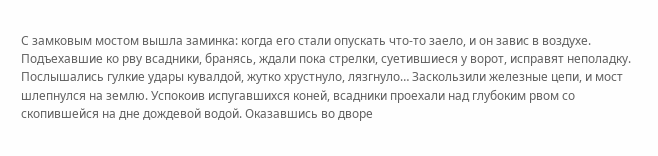С замковым мостом вышла заминка: когда его стали опускать что-то заело, и он завис в воздухе. Подъехавшие ко рву всадники, бранясь, ждали пока стрелки, суетившиеся у ворот, исправят неполадку. Послышались гулкие удары кувалдой, жутко хрустнуло, лязгнуло… Заскользили железные цепи, и мост шлепнулся на землю. Успокоив испугавшихся коней, всадники проехали над глубоким рвом со скопившейся на дне дождевой водой. Оказавшись во дворе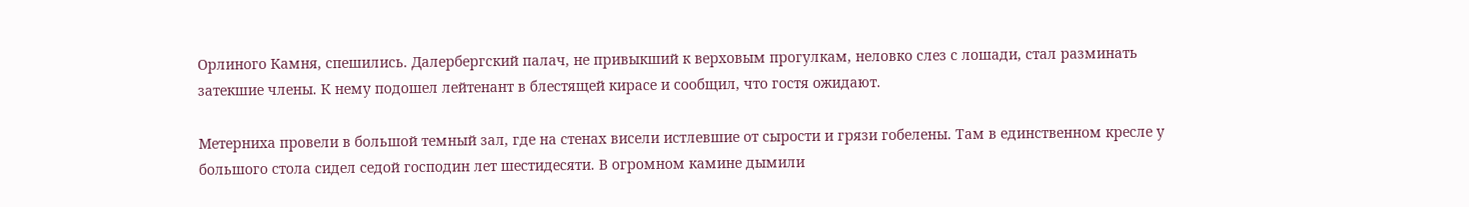Орлиного Камня, спешились. Далербергский палач, не привыкший к верховым прогулкам, неловко слез с лошади, стал разминать затекшие члены. К нему подошел лейтенант в блестящей кирасе и сообщил, что гостя ожидают.

Метерниха провели в большой темный зал, где на стенах висели истлевшие от сырости и грязи гобелены. Там в единственном кресле у большого стола сидел седой господин лет шестидесяти. В огромном камине дымили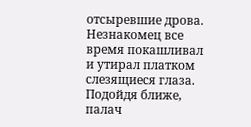отсыревшие дрова. Незнакомец все время покашливал и утирал платком слезящиеся глаза. Подойдя ближе, палач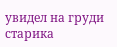увидел на груди старика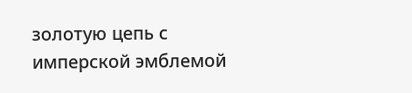золотую цепь с имперской эмблемой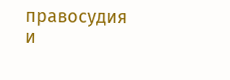правосудия и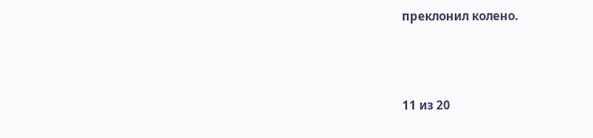преклонил колено.



11 из 20